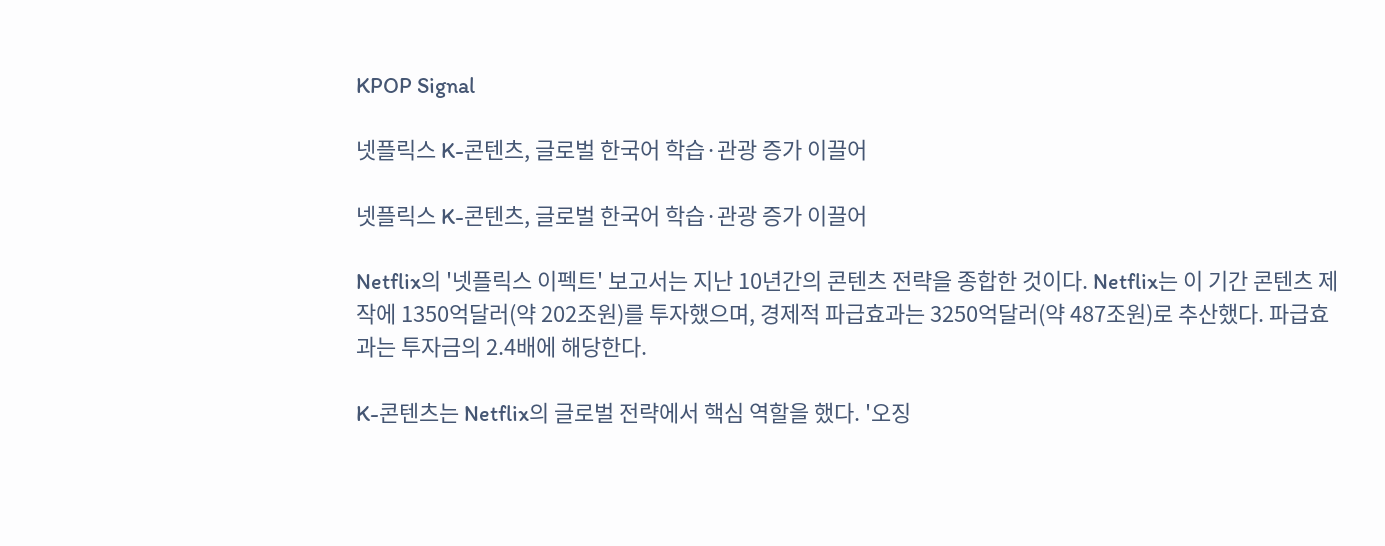KPOP Signal

넷플릭스 K-콘텐츠, 글로벌 한국어 학습·관광 증가 이끌어

넷플릭스 K-콘텐츠, 글로벌 한국어 학습·관광 증가 이끌어

Netflix의 '넷플릭스 이펙트' 보고서는 지난 10년간의 콘텐츠 전략을 종합한 것이다. Netflix는 이 기간 콘텐츠 제작에 1350억달러(약 202조원)를 투자했으며, 경제적 파급효과는 3250억달러(약 487조원)로 추산했다. 파급효과는 투자금의 2.4배에 해당한다.

K-콘텐츠는 Netflix의 글로벌 전략에서 핵심 역할을 했다. '오징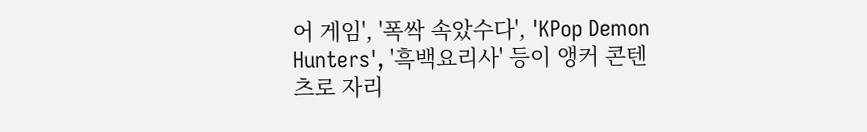어 게임', '폭싹 속았수다', 'KPop Demon Hunters', '흑백요리사' 등이 앵커 콘텐츠로 자리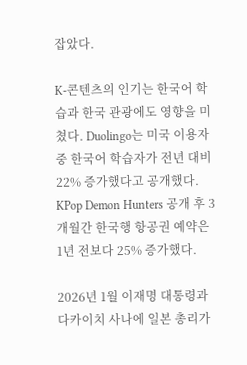잡았다.

K-콘텐츠의 인기는 한국어 학습과 한국 관광에도 영향을 미쳤다. Duolingo는 미국 이용자 중 한국어 학습자가 전년 대비 22% 증가했다고 공개했다. KPop Demon Hunters 공개 후 3개월간 한국행 항공권 예약은 1년 전보다 25% 증가했다.

2026년 1월 이재명 대통령과 다카이치 사나에 일본 총리가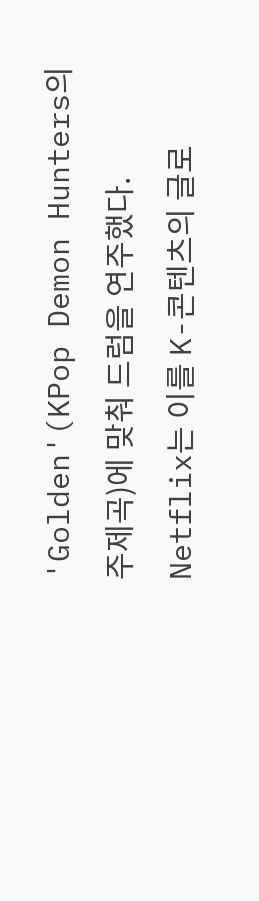'Golden'(KPop Demon Hunters의 주제곡)에 맞춰 드럼을 연주했다. Netflix는 이를 K-콘텐츠의 글로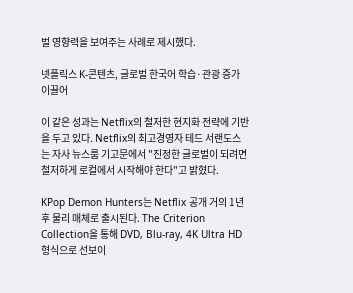벌 영향력을 보여주는 사례로 제시했다.

넷플릭스 K-콘텐츠, 글로벌 한국어 학습·관광 증가 이끌어

이 같은 성과는 Netflix의 철저한 현지화 전략에 기반을 두고 있다. Netflix의 최고경영자 테드 서랜도스는 자사 뉴스룸 기고문에서 "진정한 글로벌이 되려면 철저하게 로컬에서 시작해야 한다"고 밝혔다.

KPop Demon Hunters는 Netflix 공개 거의 1년 후 물리 매체로 출시된다. The Criterion Collection을 통해 DVD, Blu-ray, 4K Ultra HD 형식으로 선보이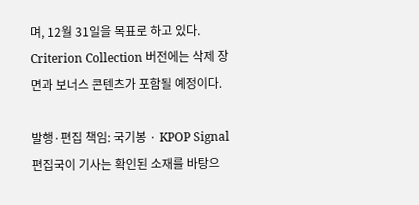며, 12월 31일을 목표로 하고 있다. Criterion Collection 버전에는 삭제 장면과 보너스 콘텐츠가 포함될 예정이다.

발행·편집 책임: 국기봉 · KPOP Signal 편집국이 기사는 확인된 소재를 바탕으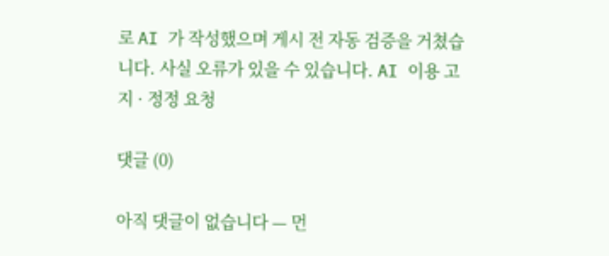로 AI 가 작성했으며 게시 전 자동 검증을 거쳤습니다. 사실 오류가 있을 수 있습니다. AI 이용 고지 · 정정 요청

댓글 (0)

아직 댓글이 없습니다 — 먼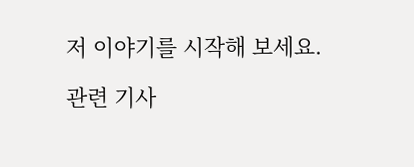저 이야기를 시작해 보세요.

관련 기사